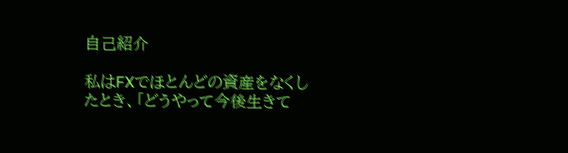自己紹介

私はFXでほとんどの資産をなくしたとき、「どうやって今後生きて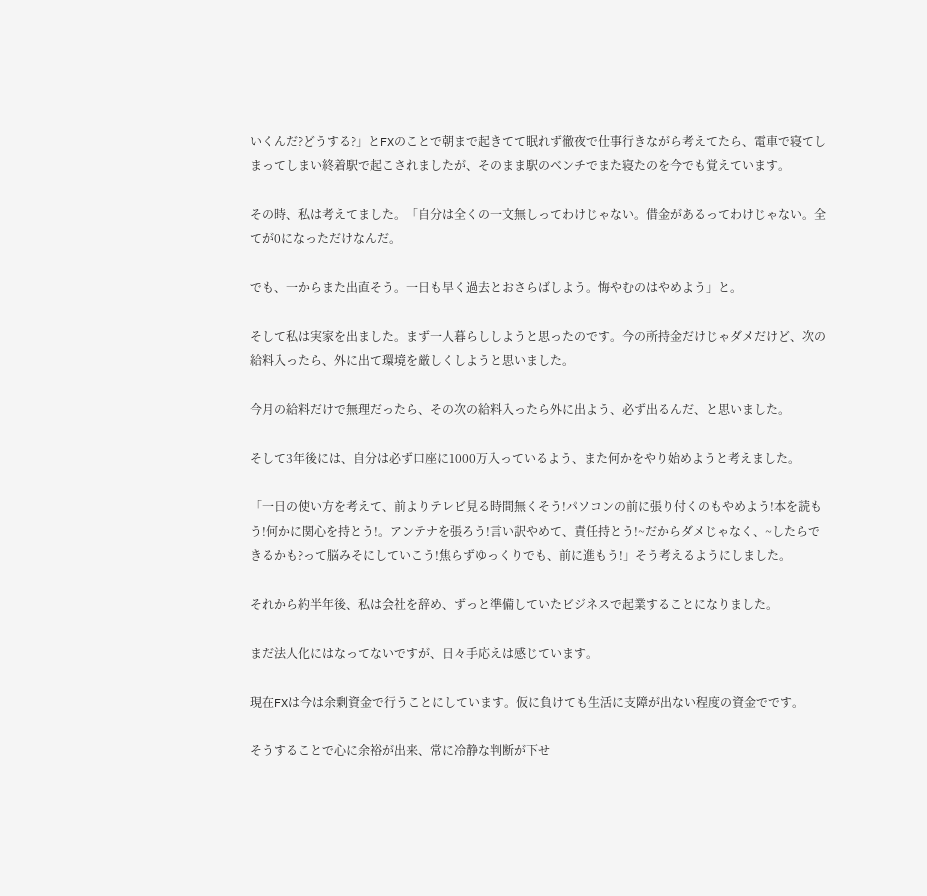いくんだ?どうする?」とFXのことで朝まで起きてて眠れず徹夜で仕事行きながら考えてたら、電車で寝てしまってしまい終着駅で起こされましたが、そのまま駅のベンチでまた寝たのを今でも覚えています。

その時、私は考えてました。「自分は全くの一文無しってわけじゃない。借金があるってわけじゃない。全てが0になっただけなんだ。

でも、一からまた出直そう。一日も早く過去とおさらばしよう。悔やむのはやめよう」と。

そして私は実家を出ました。まず一人暮らししようと思ったのです。今の所持金だけじゃダメだけど、次の給料入ったら、外に出て環境を厳しくしようと思いました。

今月の給料だけで無理だったら、その次の給料入ったら外に出よう、必ず出るんだ、と思いました。

そして3年後には、自分は必ず口座に1000万入っているよう、また何かをやり始めようと考えました。

「一日の使い方を考えて、前よりテレビ見る時間無くそう!パソコンの前に張り付くのもやめよう!本を読もう!何かに関心を持とう!。アンテナを張ろう!言い訳やめて、責任持とう!~だからダメじゃなく、~したらできるかも?って脳みそにしていこう!焦らずゆっくりでも、前に進もう!」そう考えるようにしました。

それから約半年後、私は会社を辞め、ずっと準備していたビジネスで起業することになりました。

まだ法人化にはなってないですが、日々手応えは感じています。

現在FXは今は余剰資金で行うことにしています。仮に負けても生活に支障が出ない程度の資金でです。

そうすることで心に余裕が出来、常に冷静な判断が下せ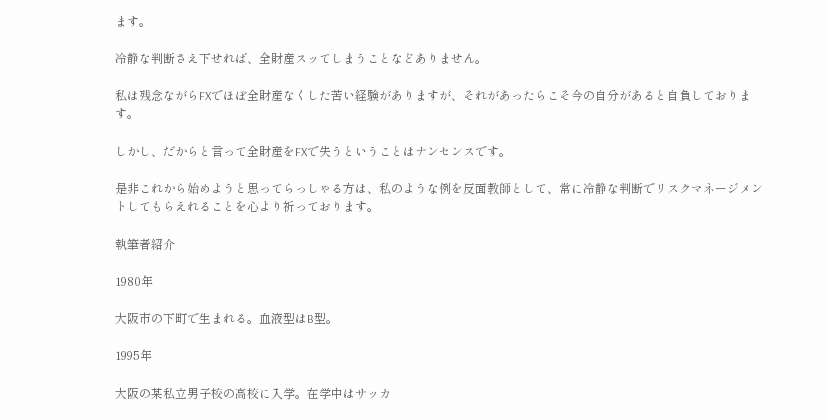ます。

冷静な判断さえ下せれば、全財産スッてしまうことなどありません。

私は残念ながらFXでほぼ全財産なくした苦い経験がありますが、それがあったらこそ今の自分があると自負しております。

しかし、だからと言って全財産をFXで失うということはナンセンスです。

是非これから始めようと思ってらっしゃる方は、私のような例を反面教師として、常に冷静な判断でリスクマネージメントしてもらえれることを心より祈っております。

執筆者紹介

1980年

大阪市の下町で生まれる。血液型はB型。

1995年

大阪の某私立男子校の高校に入学。在学中はサッカ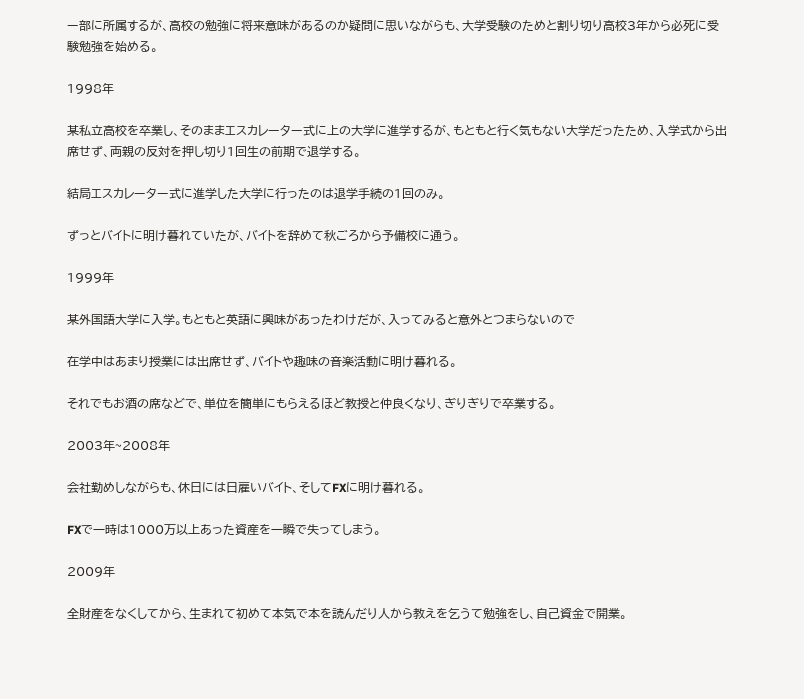ー部に所属するが、高校の勉強に将来意味があるのか疑問に思いながらも、大学受験のためと割り切り高校3年から必死に受験勉強を始める。

1998年

某私立高校を卒業し、そのままエスカレーター式に上の大学に進学するが、もともと行く気もない大学だったため、入学式から出席せず、両親の反対を押し切り1回生の前期で退学する。

結局エスカレーター式に進学した大学に行ったのは退学手続の1回のみ。

ずっとバイトに明け暮れていたが、バイトを辞めて秋ごろから予備校に通う。

1999年

某外国語大学に入学。もともと英語に興味があったわけだが、入ってみると意外とつまらないので

在学中はあまり授業には出席せず、バイトや趣味の音楽活動に明け暮れる。

それでもお酒の席などで、単位を簡単にもらえるほど教授と仲良くなり、ぎりぎりで卒業する。

2003年~2008年

会社勤めしながらも、休日には日雇いバイト、そしてFXに明け暮れる。

FXで一時は1000万以上あった資産を一瞬で失ってしまう。

2009年

全財産をなくしてから、生まれて初めて本気で本を読んだり人から教えを乞うて勉強をし、自己資金で開業。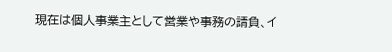現在は個人事業主として営業や事務の請負、イ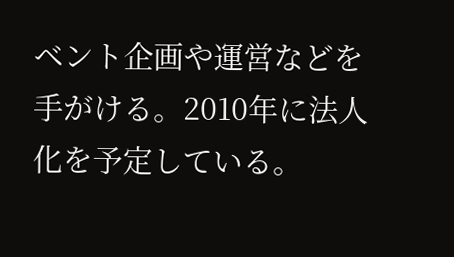ベント企画や運営などを手がける。2010年に法人化を予定している。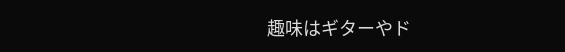趣味はギターやド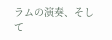ラムの演奏、そして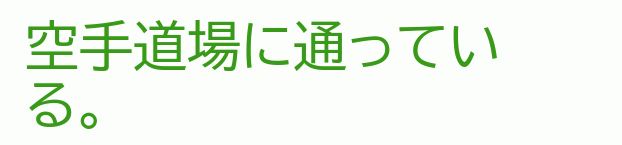空手道場に通っている。